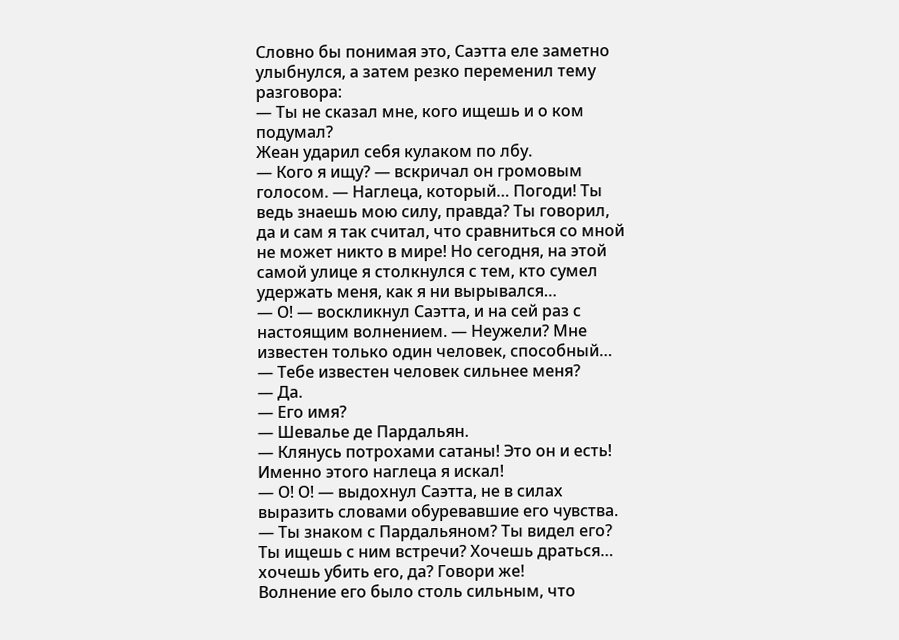Словно бы понимая это, Саэтта еле заметно улыбнулся, а затем резко переменил тему разговора:
— Ты не сказал мне, кого ищешь и о ком подумал?
Жеан ударил себя кулаком по лбу.
— Кого я ищу? — вскричал он громовым голосом. — Наглеца, который… Погоди! Ты ведь знаешь мою силу, правда? Ты говорил, да и сам я так считал, что сравниться со мной не может никто в мире! Но сегодня, на этой самой улице я столкнулся с тем, кто сумел удержать меня, как я ни вырывался…
— О! — воскликнул Саэтта, и на сей раз с настоящим волнением. — Неужели? Мне известен только один человек, способный…
— Тебе известен человек сильнее меня?
— Да.
— Его имя?
— Шевалье де Пардальян.
— Клянусь потрохами сатаны! Это он и есть! Именно этого наглеца я искал!
— О! О! — выдохнул Саэтта, не в силах выразить словами обуревавшие его чувства. — Ты знаком с Пардальяном? Ты видел его? Ты ищешь с ним встречи? Хочешь драться… хочешь убить его, да? Говори же!
Волнение его было столь сильным, что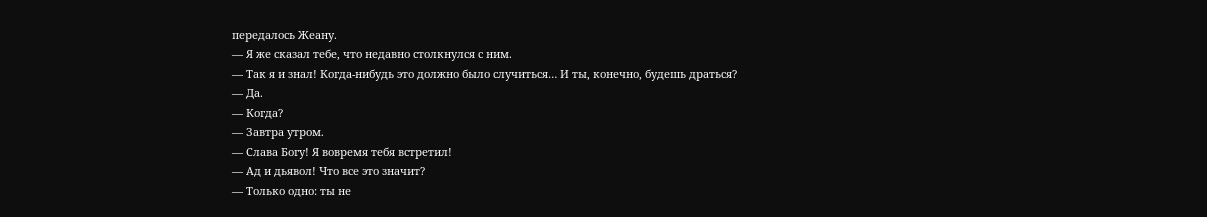передалось Жеану.
— Я же сказал тебе, что недавно столкнулся с ним.
— Так я и знал! Когда-нибудь это должно было случиться… И ты, конечно, будешь драться?
— Да.
— Когда?
— Завтра утром.
— Слава Богу! Я вовремя тебя встретил!
— Ад и дьявол! Что все это значит?
— Только одно: ты не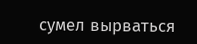сумел вырваться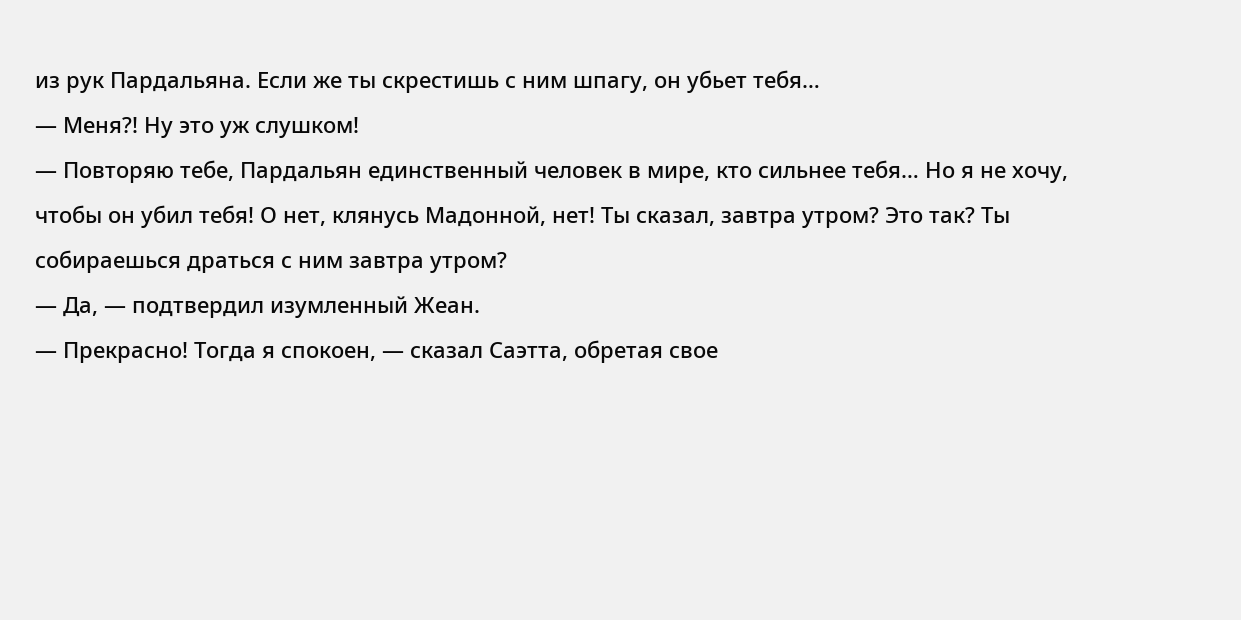из рук Пардальяна. Если же ты скрестишь с ним шпагу, он убьет тебя…
— Меня?! Ну это уж слушком!
— Повторяю тебе, Пардальян единственный человек в мире, кто сильнее тебя… Но я не хочу, чтобы он убил тебя! О нет, клянусь Мадонной, нет! Ты сказал, завтра утром? Это так? Ты собираешься драться с ним завтра утром?
— Да, — подтвердил изумленный Жеан.
— Прекрасно! Тогда я спокоен, — сказал Саэтта, обретая свое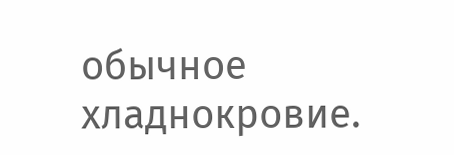обычное хладнокровие.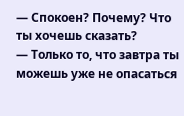— Спокоен? Почему? Что ты хочешь сказать?
— Только то, что завтра ты можешь уже не опасаться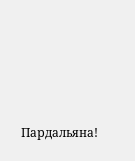Пардальяна!